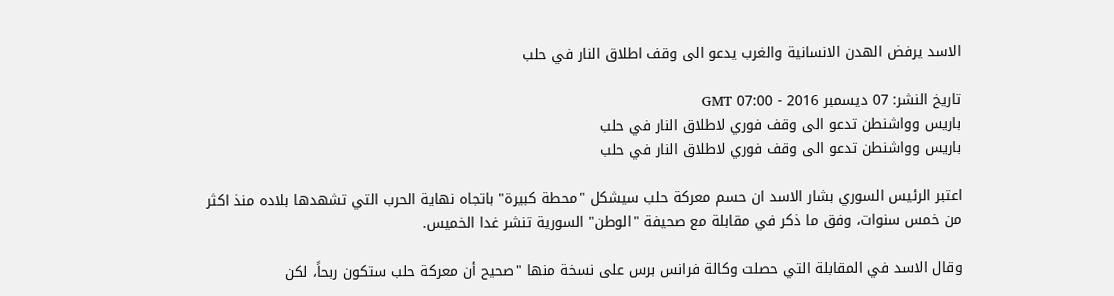الاسد يرفض الهدن الانسانية والغرب يدعو الى وقف اطلاق النار في حلب

تاريخ النشر: 07 ديسمبر 2016 - 07:00 GMT
باريس وواشنطن تدعو الى وقف فوري لاطلاق النار في حلب
باريس وواشنطن تدعو الى وقف فوري لاطلاق النار في حلب

اعتبر الرئيس السوري بشار الاسد ان حسم معركة حلب سيشكل "محطة كبيرة" باتجاه نهاية الحرب التي تشهدها بلاده منذ اكثر من خمس سنوات، وفق ما ذكر في مقابلة مع صحيفة "الوطن" السورية تنشر غدا الخميس.

وقال الاسد في المقابلة التي حصلت وكالة فرانس برس على نسخة منها "صحيح أن معركة حلب ستكون ربحاً، لكن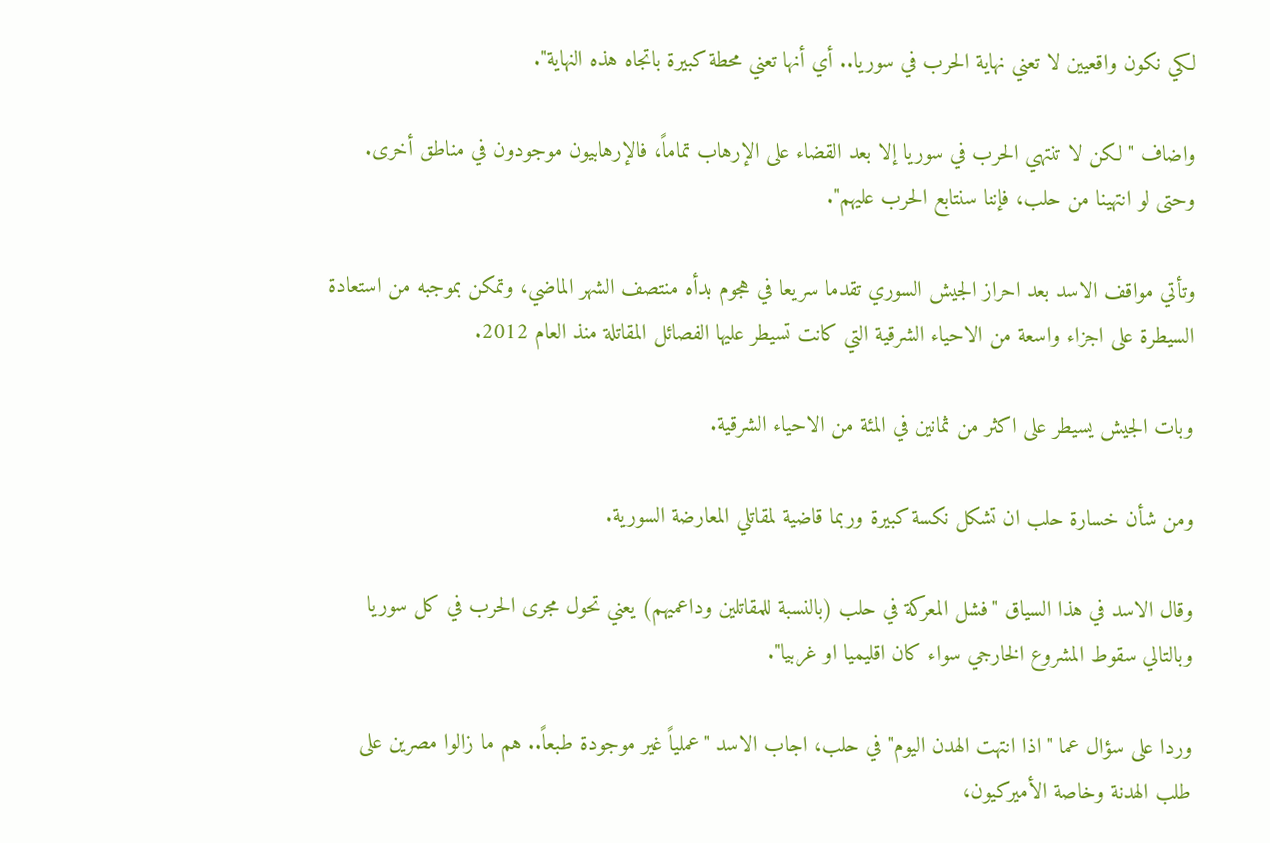لكي نكون واقعيين لا تعني نهاية الحرب في سوريا.. أي أنها تعني محطة كبيرة باتجاه هذه النهاية".

واضاف "لكن لا تنتهي الحرب في سوريا إلا بعد القضاء على الإرهاب تماماً، فالإرهابيون موجودون في مناطق أخرى. وحتى لو انتهينا من حلب، فإننا سنتابع الحرب عليهم".

وتأتي مواقف الاسد بعد احراز الجيش السوري تقدما سريعا في هجوم بدأه منتصف الشهر الماضي، وتمكن بموجبه من استعادة السيطرة على اجزاء واسعة من الاحياء الشرقية التي كانت تسيطر عليها الفصائل المقاتلة منذ العام 2012.

وبات الجيش يسيطر على اكثر من ثمانين في المئة من الاحياء الشرقية.

ومن شأن خسارة حلب ان تشكل نكسة كبيرة وربما قاضية لمقاتلي المعارضة السورية.

وقال الاسد في هذا السياق "فشل المعركة في حلب (بالنسبة للمقاتلين وداعميهم) يعني تحول مجرى الحرب في كل سوريا وبالتالي سقوط المشروع الخارجي سواء كان اقليميا او غربيا".

وردا على سؤال عما "اذا انتهت الهدن اليوم" في حلب، اجاب الاسد "عملياً غير موجودة طبعاً.. هم ما زالوا مصرين على طلب الهدنة وخاصة الأميركيون،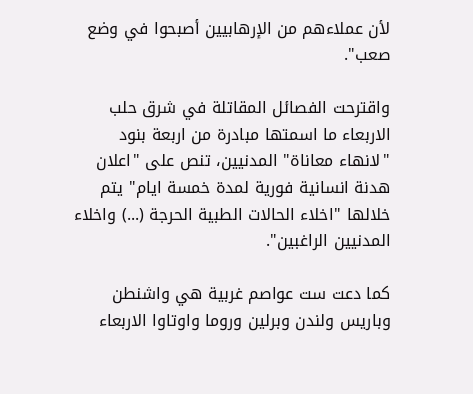لأن عملاءهم من الإرهابيين أصبحوا في وضع صعب".

واقترحت الفصائل المقاتلة في شرق حلب الاربعاء ما اسمتها مبادرة من اربعة بنود "لانهاء معاناة" المدنيين، تنص على "اعلان هدنة انسانية فورية لمدة خمسة ايام" يتم خلالها "اخلاء الحالات الطبية الحرجة (...) واخلاء المدنيين الراغبين".

كما دعت ست عواصم غربية هي واشنطن وباريس ولندن وبرلين وروما واوتاوا الاربعاء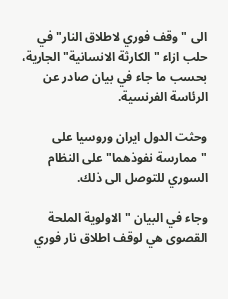الى "وقف فوري لاطلاق النار" في حلب ازاء "الكارثة الانسانية" الجارية، بحسب ما جاء في بيان صادر عن الرئاسة الفرنسية.

وحثت الدول ايران وروسيا على "ممارسة نفوذهما" على النظام السوري للتوصل الى ذلك.

وجاء في البيان "الاولوية الملحة القصوى هي لوقف اطلاق نار فوري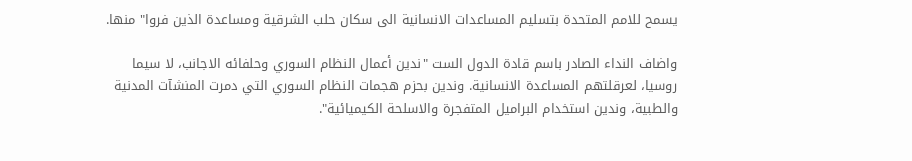يسمح للامم المتحدة بتسليم المساعدات الانسانية الى سكان حلب الشرقية ومساعدة الذين فروا" منها.

واضاف النداء الصادر باسم قادة الدول الست "ندين أعمال النظام السوري وحلفائه الاجانب، لا سيما روسيا، لعرقلتهم المساعدة الانسانية. وندين بحزم هجمات النظام السوري التي دمرت المنشآت المدنية والطبية، وندين استخدام البراميل المتفجرة والاسلحة الكيميائية".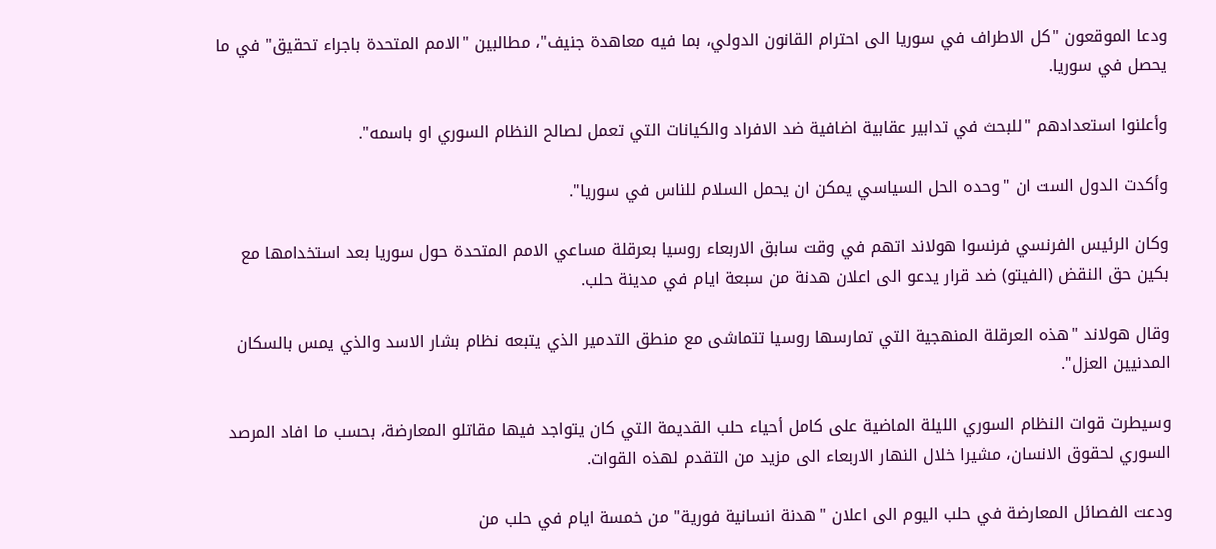ودعا الموقعون "كل الاطراف في سوريا الى احترام القانون الدولي، بما فيه معاهدة جنيف"، مطالبين "الامم المتحدة باجراء تحقيق" في ما يحصل في سوريا.

وأعلنوا استعدادهم "للبحث في تدابير عقابية اضافية ضد الافراد والكيانات التي تعمل لصالح النظام السوري او باسمه".

وأكدت الدول الست ان "وحده الحل السياسي يمكن ان يحمل السلام للناس في سوريا".

وكان الرئيس الفرنسي فرنسوا هولاند اتهم في وقت سابق الاربعاء روسيا بعرقلة مساعي الامم المتحدة حول سوريا بعد استخدامها مع بكين حق النقض (الفيتو) ضد قرار يدعو الى اعلان هدنة من سبعة ايام في مدينة حلب.

وقال هولاند "هذه العرقلة المنهجية التي تمارسها روسيا تتماشى مع منطق التدمير الذي يتبعه نظام بشار الاسد والذي يمس بالسكان المدنيين العزل".

وسيطرت قوات النظام السوري الليلة الماضية على كامل أحياء حلب القديمة التي كان يتواجد فيها مقاتلو المعارضة، بحسب ما افاد المرصد السوري لحقوق الانسان، مشيرا خلال النهار الاربعاء الى مزيد من التقدم لهذه القوات.

ودعت الفصائل المعارضة في حلب اليوم الى اعلان "هدنة انسانية فورية" من خمسة ايام في حلب من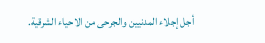أجل إجلاء المدنيين والجرحى من الاحياء الشرقية.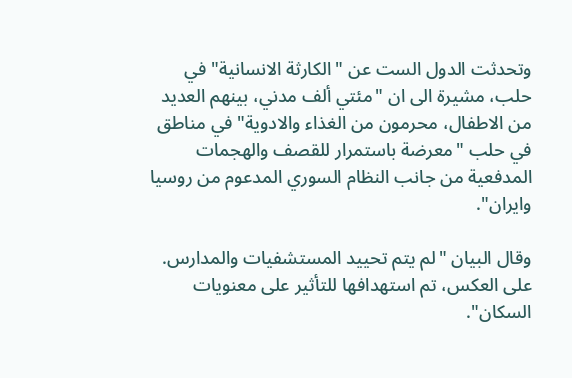وتحدثت الدول الست عن "الكارثة الانسانية" في حلب، مشيرة الى ان "مئتي ألف مدني، بينهم العديد من الاطفال، محرمون من الغذاء والادوية" في مناطق في حلب "معرضة باستمرار للقصف والهجمات المدفعية من جانب النظام السوري المدعوم من روسيا وايران".

وقال البيان "لم يتم تحييد المستشفيات والمدارس. على العكس، تم استهدافها للتأثير على معنويات السكان".